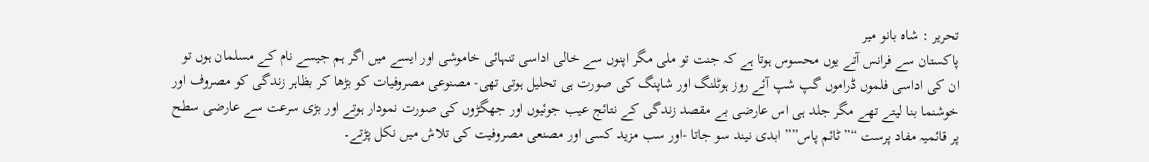تحریر : شاہ بانو میر
پاکستان سے فرانس آتے یوں محسوس ہوتا ہے کہ جنت تو ملی مگر اپنوں سے خالی اداسی تنہائی خاموشی اور ایسے میں اگر ہم جیسے نام کے مسلمان ہوں تو ان کی اداسی فلموں ڈراموں گپ شپ آئے روز ہوٹلنگ اور شاپنگ کی صورت ہی تحلیل ہوتی تھی- مصنوعی مصروفیات کو بڑھا کر بظاہر زندگی کو مصروف اور خوشنما بنا لیتے تھے مگر جلد ہی اس عارضی بے مقصد زندگی کے نتائج عیب جوئیوں اور جھگڑوں کی صورت نمودار ہوتے اور بڑی سرعت سے عارضی سطح پر قائمیہ مفاد پرست “” ٹائم پاس”” ابدی نیند سو جاتا -اور سب مزید کسی اور مصنعی مصروفیت کی تلاش میں نکل پڑتے۔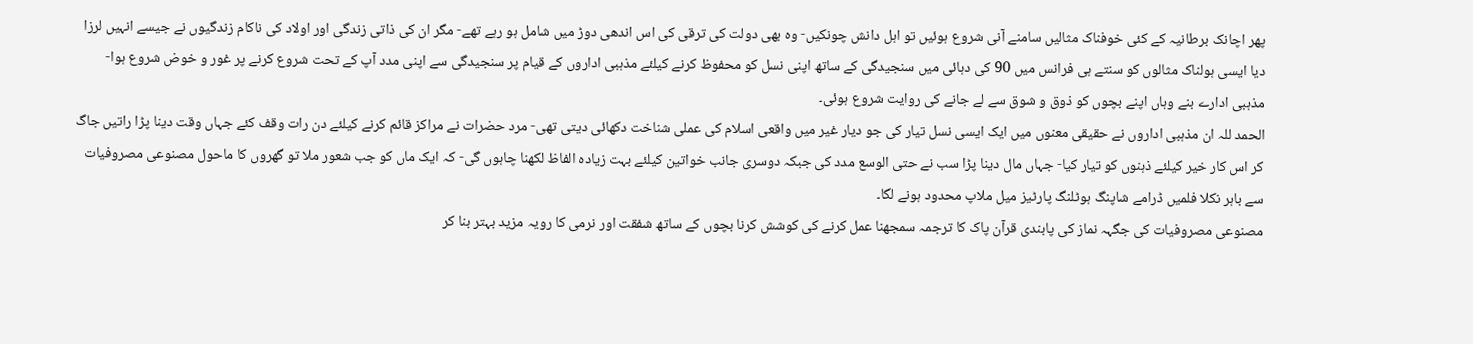پھر اچانک برطانیہ کے کئی خوفناک مثالیں سامنے آنی شروع ہوئیں تو اہل دانش چونکیں- وہ بھی دولت کی ترقی کی اس اندھی دوڑ میں شامل ہو رہے تھے- مگر ان کی ذاتی زندگی اور اولاد کی ناکام زندگیوں نے جیسے انہیں لرزا دیا ایسی ہولناک مثالوں کو سنتے ہی فرانس میں 90 کی دہائی میں سنجیدگی کے ساتھ اپنی نسل کو محفوظ کرنے کیلئے مذہبی اداروں کے قیام پر سنجیدگی سے اپنی مدد آپ کے تحت شروع کرنے پر غور و خوض شروع ہوا- مذہبی ادارے بنے وہاں اپنے بچوں کو ذوق و شوق سے لے جانے کی روایت شروع ہوئی۔
الحمد للہ ان مذہبی اداروں نے حقیقی معنوں میں ایک ایسی نسل تیار کی جو دیار غیر میں واقعی اسلام کی عملی شناخت دکھائی دیتی تھی- مرد حضرات نے مراکز قائم کرنے کیلئے دن رات وقف کئے جہاں وقت دینا پڑا راتیں جاگ کر اس کار خیر کیلئے ذہنوں کو تیار کیا- جہاں مال دینا پڑا سب نے حتی الوسع مدد کی جبکہ دوسری جانب خواتین کیلئے بہت زیادہ الفاظ لکھنا چاہوں گی- کہ ایک ماں کو جب شعور ملا تو گھروں کا ماحول مصنوعی مصروفیات سے باہر نکلا فلمیں ڈرامے شاپنگ ہوٹلنگ پارٹیز میل ملاپ محدود ہونے لگا۔
مصنوعی مصروفیات کی جگہہ نماز کی پابندی قرآن پاک کا ترجمہ سمجھنا عمل کرنے کی کوشش کرنا بچوں کے ساتھ شفقت اور نرمی کا رویہ مزید بہتر بنا کر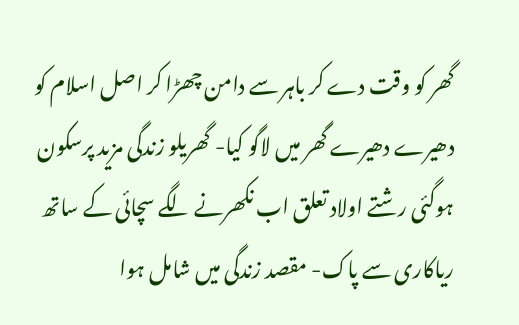گھر کو وقت دے کر باہر سے دامن چھڑا کر اصل اسلام کو دھیرے دھیرے گھر میں لاگو کیا- گھریلو زندگی مزید پرسکون ہوگئی رشتے اولاد تعلق اب نکھرنے لگے سچائی کے ساتھ ریاکاری سے پاک- مقصد زندگی میں شامل ہوا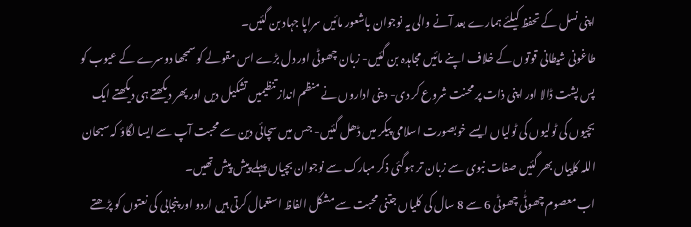اپنی نسل کے تحفظ کیلئے ہمارے بعد آنے والی یہ نوجوان باشعور مائیں سراپا جہاد بن گئیں۔
طاغونی شیطانی قوتوں کے خلاف اپنے مائیں مجاہدہ بن گئیں- زبان چھوٹی اور دل بڑے اس مقولے کو سمجھا دوسرے کے عیوب کو پس پشت ڈالا اور اپنی ذات پر محنت شروع کر دی- دینی اداروں نے منظم انداز تنظیمیں تشکیل دیں اور پھر دیکھتے ہی دیکھتے ایک بچیوں کی ٹولیوں کی ٹولیاں ایسے خوبصورت اسلامی پیکر میں ڈھل گئیں- جس میں سچائی دین سے محبت آپ سے ایسا لگاؤ کہ سبحان اللہ کاپیاں بھر گئیں صفات نبوی سے زبان تر ہوگئی ذکر مبارک سے نوجوان بچیاں پہلے پیش پیش تھیں۔
اب معصوم چھوٹٰی چھوٹی 6 سے 8 سال کی کلیاں جتنی محبت سے مشکل الفاظ استعمال کرتی ہیں اردو اور پنجابی کی نعتوں کو پڑھتے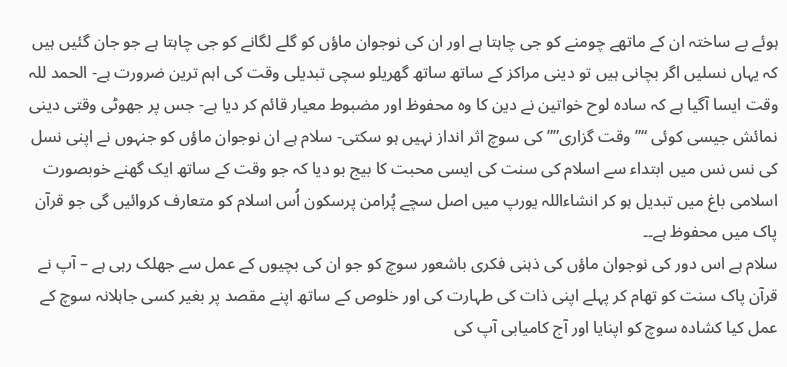ہوئے بے ساختہ ان کے ماتھے چومنے کو جی چاہتا ہے اور ان کی نوجوان ماؤں کو گلے لگانے کو جی چاہتا ہے جو جان گئیں ہیں کہ یہاں نسلیں اگر بچانی ہیں تو دینی مراکز کے ساتھ ساتھ گھریلو سچی تبدیلی وقت کی اہم ترین ضرورت ہے- الحمد للہ وقت ایسا آگیا ہے کہ سادہ لوح خواتین نے دین کا وہ محفوظ اور مضبوط معیار قائم کر دیا ہے- جس پر جھوٹی وقتی دینی نمائش جیسی کوئی “” وقت گزاری”” کی سوچ اثر انداز نہیں ہو سکتی- سلام ہے ان نوجوان ماؤں کو جنہوں نے اپنی نسل کی نس نس میں ابتداء سے اسلام کی سنت کی ایسی محبت کا بیج بو دیا کہ جو وقت کے ساتھ ایک گھنے خوبصورت اسلامی باغ میں تبدیل ہو کر انشاءاللہ یورپ میں اصل سچے پُرامن پرسکون اُس اسلام کو متعارف کروائیں گی جو قرآن پاک میں محفوظ ہے۔۔
سلام ہے اس دور کی نوجوان ماؤں کی ذہنی فکری باشعور سوچ کو جو ان کی بچیوں کے عمل سے جھلک رہی ہے – آپ نے قرآن پاک سنت کو تھام کر پہلے اپنی ذات کی طہارت کی اور خلوص کے ساتھ اپنے مقصد پر بغیر کسی جاہلانہ سوچ کے عمل کیا کشادہ سوچ کو اپنایا اور آج کامیابی آپ کی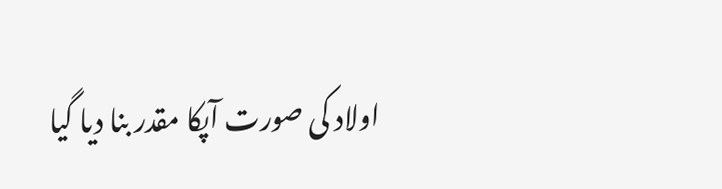اولاد کی صورت آپکا مقدر بنا دیا گیا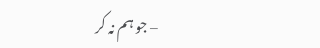– جو ہم نہ کر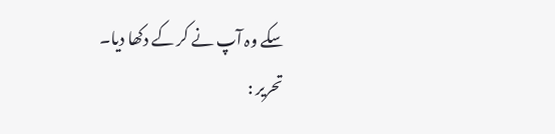سکے وہ آپ نے کر کے دکھا دیا۔
تحریر :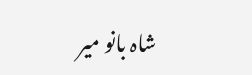شاہ بانو میر